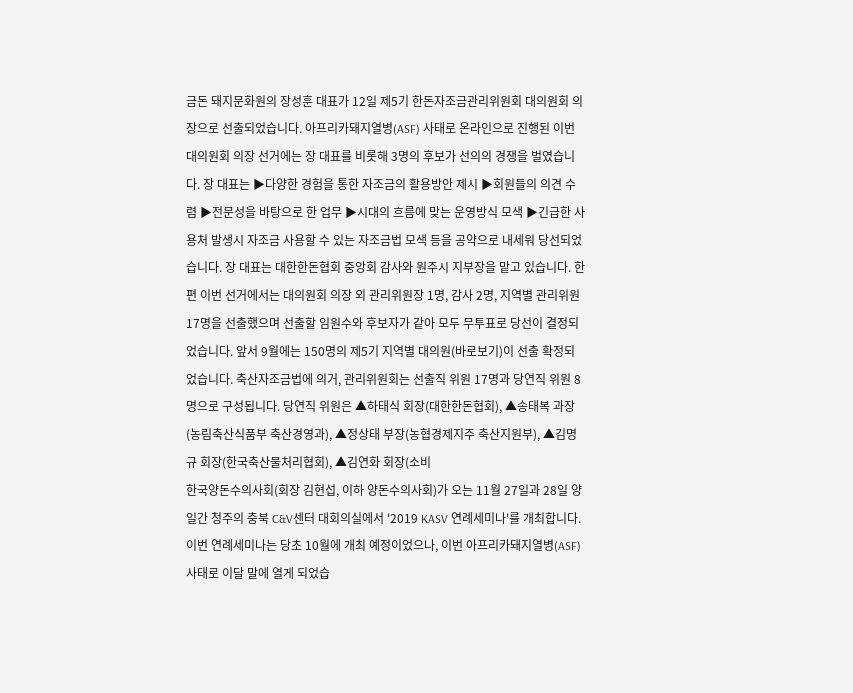금돈 돼지문화원의 장성훈 대표가 12일 제5기 한돈자조금관리위원회 대의원회 의장으로 선출되었습니다. 아프리카돼지열병(ASF) 사태로 온라인으로 진행된 이번 대의원회 의장 선거에는 장 대표를 비롯해 3명의 후보가 선의의 경쟁을 벌였습니다. 장 대표는 ▶다양한 경험을 통한 자조금의 활용방안 제시 ▶회원들의 의견 수렴 ▶전문성을 바탕으로 한 업무 ▶시대의 흐름에 맞는 운영방식 모색 ▶긴급한 사용처 발생시 자조금 사용할 수 있는 자조금법 모색 등을 공약으로 내세워 당선되었습니다. 장 대표는 대한한돈협회 중앙회 감사와 원주시 지부장을 맡고 있습니다. 한편 이번 선거에서는 대의원회 의장 외 관리위원장 1명, 감사 2명, 지역별 관리위원 17명을 선출했으며 선출할 임원수와 후보자가 같아 모두 무투표로 당선이 결정되었습니다. 앞서 9월에는 150명의 제5기 지역별 대의원(바로보기)이 선출 확정되었습니다. 축산자조금법에 의거, 관리위원회는 선출직 위원 17명과 당연직 위원 8명으로 구성됩니다. 당연직 위원은 ▲하태식 회장(대한한돈협회), ▲송태복 과장(농림축산식품부 축산경영과), ▲정상태 부장(농협경제지주 축산지원부), ▲김명규 회장(한국축산물처리협회), ▲김연화 회장(소비
한국양돈수의사회(회장 김현섭, 이하 양돈수의사회)가 오는 11월 27일과 28일 양일간 청주의 충북 C&V센터 대회의실에서 '2019 KASV 연례세미나'를 개최합니다. 이번 연례세미나는 당초 10월에 개최 예정이었으나, 이번 아프리카돼지열병(ASF) 사태로 이달 말에 열게 되었습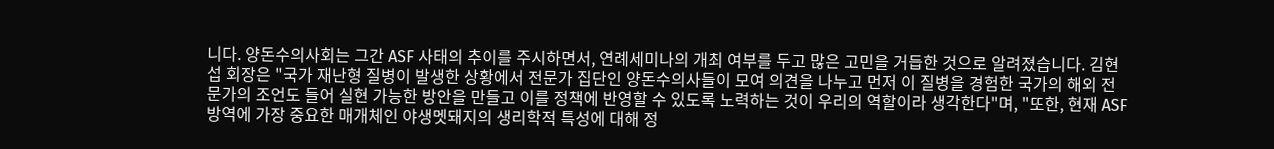니다. 양돈수의사회는 그간 ASF 사태의 추이를 주시하면서, 연례세미나의 개최 여부를 두고 많은 고민을 거듭한 것으로 알려졌습니다. 김현섭 회장은 "국가 재난형 질병이 발생한 상황에서 전문가 집단인 양돈수의사들이 모여 의견을 나누고 먼저 이 질병을 경험한 국가의 해외 전문가의 조언도 들어 실현 가능한 방안을 만들고 이를 정책에 반영할 수 있도록 노력하는 것이 우리의 역할이라 생각한다"며, "또한, 현재 ASF 방역에 가장 중요한 매개체인 야생멧돼지의 생리학적 특성에 대해 정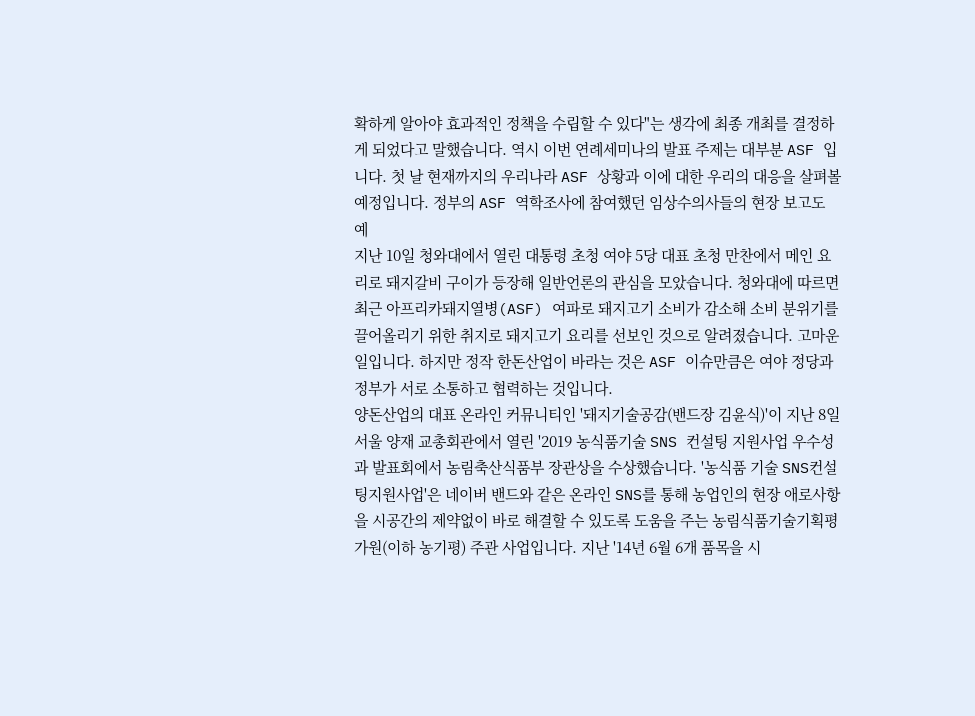확하게 알아야 효과적인 정책을 수립할 수 있다"는 생각에 최종 개최를 결정하게 되었다고 말했습니다. 역시 이번 연례세미나의 발표 주제는 대부분 ASF 입니다. 첫 날 현재까지의 우리나라 ASF 상황과 이에 대한 우리의 대응을 살펴볼 예정입니다. 정부의 ASF 역학조사에 참여했던 임상수의사들의 현장 보고도 예
지난 10일 청와대에서 열린 대통령 초청 여야 5당 대표 초청 만찬에서 메인 요리로 돼지갈비 구이가 등장해 일반언론의 관심을 모았습니다. 청와대에 따르면 최근 아프리카돼지열병(ASF) 여파로 돼지고기 소비가 감소해 소비 분위기를 끌어올리기 위한 취지로 돼지고기 요리를 선보인 것으로 알려졌습니다. 고마운 일입니다. 하지만 정작 한돈산업이 바라는 것은 ASF 이슈만큼은 여야 정당과 정부가 서로 소통하고 협력하는 것입니다.
양돈산업의 대표 온라인 커뮤니티인 '돼지기술공감(밴드장 김윤식)'이 지난 8일 서울 양재 교총회관에서 열린 '2019 농식품기술 SNS 컨설팅 지원사업 우수성과 발표회에서 농림축산식품부 장관상을 수상했습니다. '농식품 기술 SNS컨설팅지원사업'은 네이버 밴드와 같은 온라인 SNS를 통해 농업인의 현장 애로사항을 시공간의 제약없이 바로 해결할 수 있도록 도움을 주는 농림식품기술기획평가원(이하 농기평) 주관 사업입니다. 지난 '14년 6월 6개 품목을 시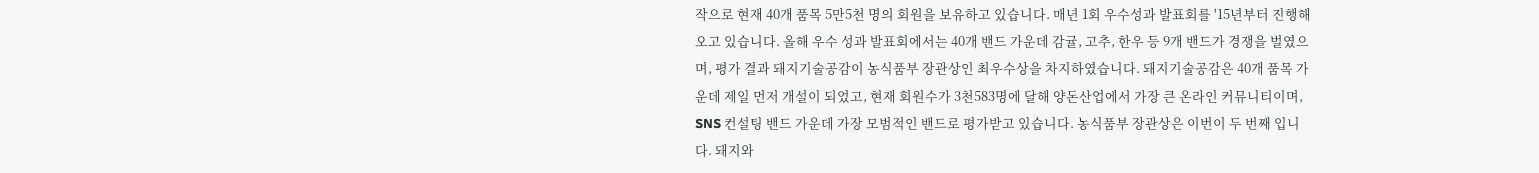작으로 현재 40개 품목 5만5천 명의 회원을 보유하고 있습니다. 매년 1회 우수성과 발표회를 '15년부터 진행해 오고 있습니다. 올해 우수 성과 발표회에서는 40개 밴드 가운데 감귤, 고추, 한우 등 9개 밴드가 경쟁을 벌였으며, 평가 결과 돼지기술공감이 농식품부 장관상인 최우수상을 차지하였습니다. 돼지기술공감은 40개 품목 가운데 제일 먼저 개설이 되었고, 현재 회원수가 3천583명에 달해 양돈산업에서 가장 큰 온라인 커뮤니티이며, SNS 컨설팅 밴드 가운데 가장 모범적인 밴드로 평가받고 있습니다. 농식품부 장관상은 이번이 두 번째 입니다. 돼지와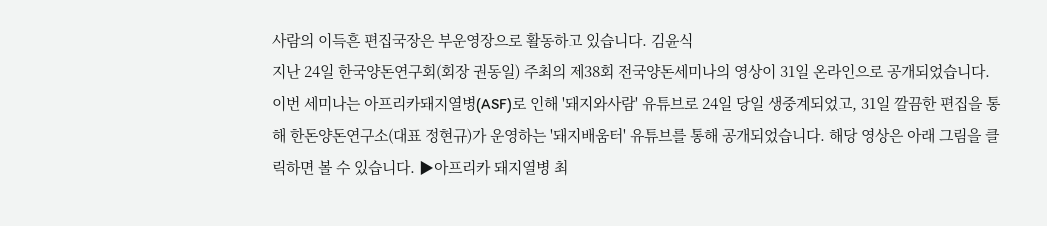사람의 이득흔 편집국장은 부운영장으로 활동하고 있습니다. 김윤식
지난 24일 한국양돈연구회(회장 권동일) 주최의 제38회 전국양돈세미나의 영상이 31일 온라인으로 공개되었습니다. 이번 세미나는 아프리카돼지열병(ASF)로 인해 '돼지와사람' 유튜브로 24일 당일 생중계되었고, 31일 깔끔한 편집을 통해 한돈양돈연구소(대표 정현규)가 운영하는 '돼지배움터' 유튜브를 통해 공개되었습니다. 해당 영상은 아래 그림을 클릭하면 볼 수 있습니다. ▶아프리카 돼지열병 최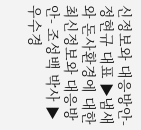신정보와 대응방안- 정현규 대표 ▶냄새와 돈사환경에 대한 최신정보와 대응방안- 조성백 박사 ▶우수경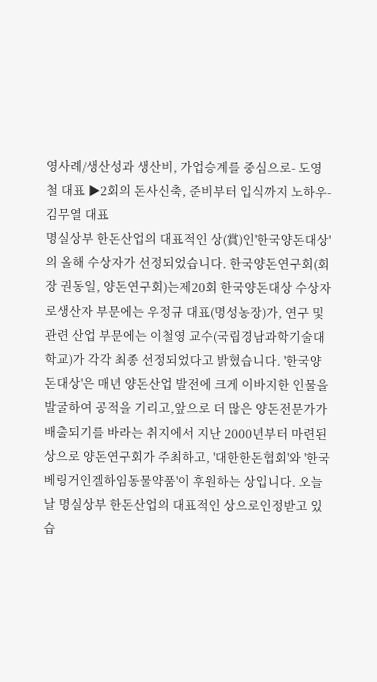영사례/생산성과 생산비, 가업승계를 중심으로- 도영철 대표 ▶2회의 돈사신축, 준비부터 입식까지 노하우- 김무열 대표
명실상부 한돈산업의 대표적인 상(賞)인'한국양돈대상'의 올해 수상자가 선정되었습니다. 한국양돈연구회(회장 권동일, 양돈연구회)는제20회 한국양돈대상 수상자로생산자 부문에는 우정규 대표(명성농장)가, 연구 및 관련 산업 부문에는 이철영 교수(국립경남과학기술대학교)가 각각 최종 선정되었다고 밝혔습니다. '한국양돈대상'은 매년 양돈산업 발전에 크게 이바지한 인물을 발굴하여 공적을 기리고,앞으로 더 많은 양돈전문가가 배출되기를 바라는 취지에서 지난 2000년부터 마련된상으로 양돈연구회가 주최하고, '대한한돈협회'와 '한국베링거인겔하임동물약품'이 후원하는 상입니다. 오늘날 명실상부 한돈산업의 대표적인 상으로인정받고 있습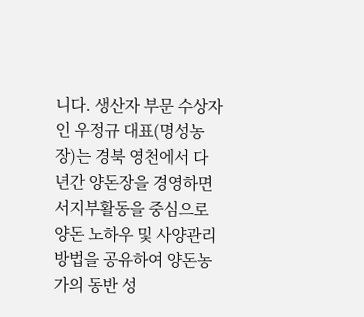니다. 생산자 부문 수상자인 우정규 대표(명성농장)는 경북 영천에서 다년간 양돈장을 경영하면서지부활동을 중심으로 양돈 노하우 및 사양관리방법을 공유하여 양돈농가의 동반 성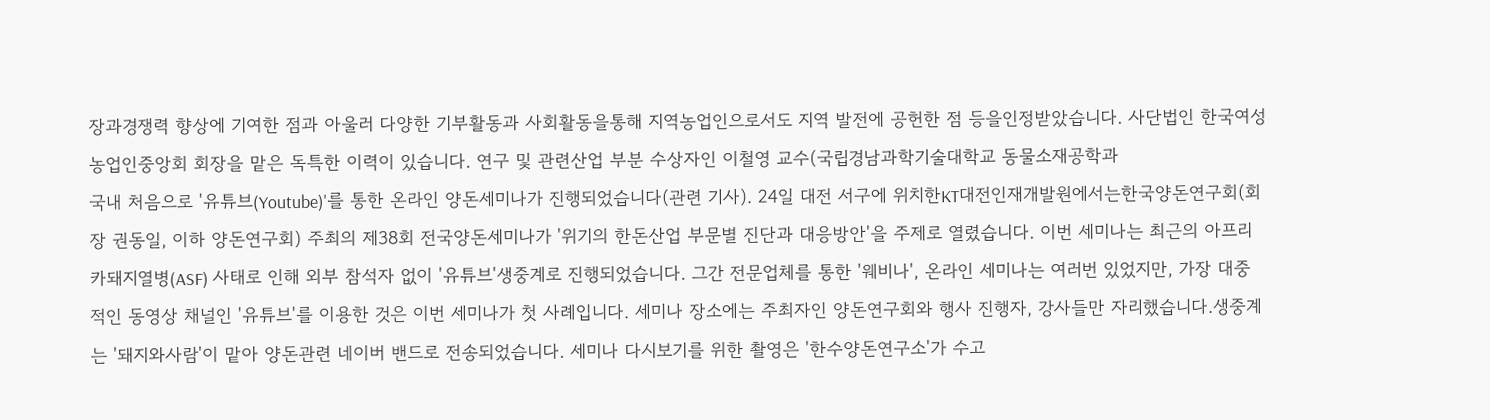장과경쟁력 향상에 기여한 점과 아울러 다양한 기부활동과 사회활동을통해 지역농업인으로서도 지역 발전에 공헌한 점 등을인정받았습니다. 사단법인 한국여성농업인중앙회 회장을 맡은 독특한 이력이 있습니다. 연구 및 관련산업 부분 수상자인 이철영 교수(국립경남과학기술대학교 동물소재공학과
국내 처음으로 '유튜브(Youtube)'를 통한 온라인 양돈세미나가 진행되었습니다(관련 기사). 24일 대전 서구에 위치한KT대전인재개발원에서는한국양돈연구회(회장 권동일, 이하 양돈연구회) 주최의 제38회 전국양돈세미나가 '위기의 한돈산업 부문별 진단과 대응방안'을 주제로 열렸습니다. 이번 세미나는 최근의 아프리카돼지열병(ASF) 사태로 인해 외부 참석자 없이 '유튜브'생중계로 진행되었습니다. 그간 전문업체를 통한 '웨비나', 온라인 세미나는 여러번 있었지만, 가장 대중적인 동영상 채널인 '유튜브'를 이용한 것은 이번 세미나가 첫 사례입니다. 세미나 장소에는 주최자인 양돈연구회와 행사 진행자, 강사들만 자리했습니다.생중계는 '돼지와사람'이 맡아 양돈관련 네이버 밴드로 전송되었습니다. 세미나 다시보기를 위한 촬영은 '한수양돈연구소'가 수고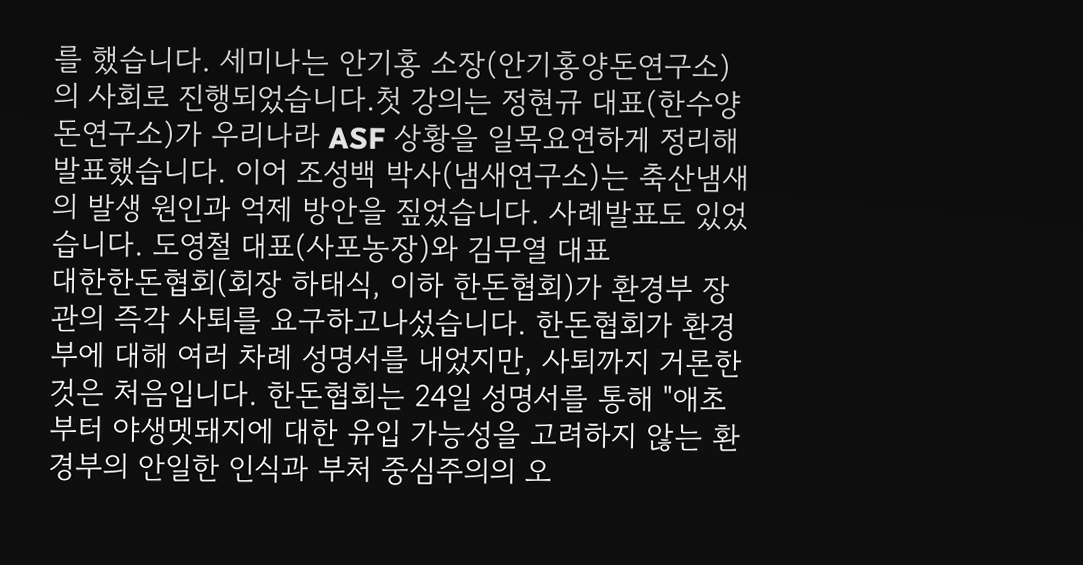를 했습니다. 세미나는 안기홍 소장(안기홍양돈연구소)의 사회로 진행되었습니다.첫 강의는 정현규 대표(한수양돈연구소)가 우리나라 ASF 상황을 일목요연하게 정리해 발표했습니다. 이어 조성백 박사(냄새연구소)는 축산냄새의 발생 원인과 억제 방안을 짚었습니다. 사례발표도 있었습니다. 도영철 대표(사포농장)와 김무열 대표
대한한돈협회(회장 하태식, 이하 한돈협회)가 환경부 장관의 즉각 사퇴를 요구하고나섰습니다. 한돈협회가 환경부에 대해 여러 차례 성명서를 내었지만, 사퇴까지 거론한 것은 처음입니다. 한돈협회는 24일 성명서를 통해 "애초부터 야생멧돼지에 대한 유입 가능성을 고려하지 않는 환경부의 안일한 인식과 부처 중심주의의 오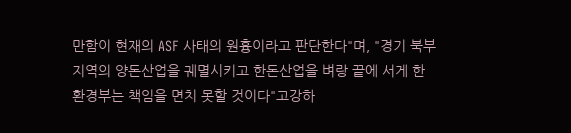만함이 현재의 ASF 사태의 원흉이라고 판단한다"며, "경기 북부지역의 양돈산업을 궤멸시키고 한돈산업을 벼랑 끝에 서게 한 환경부는 책임을 면치 못할 것이다"고강하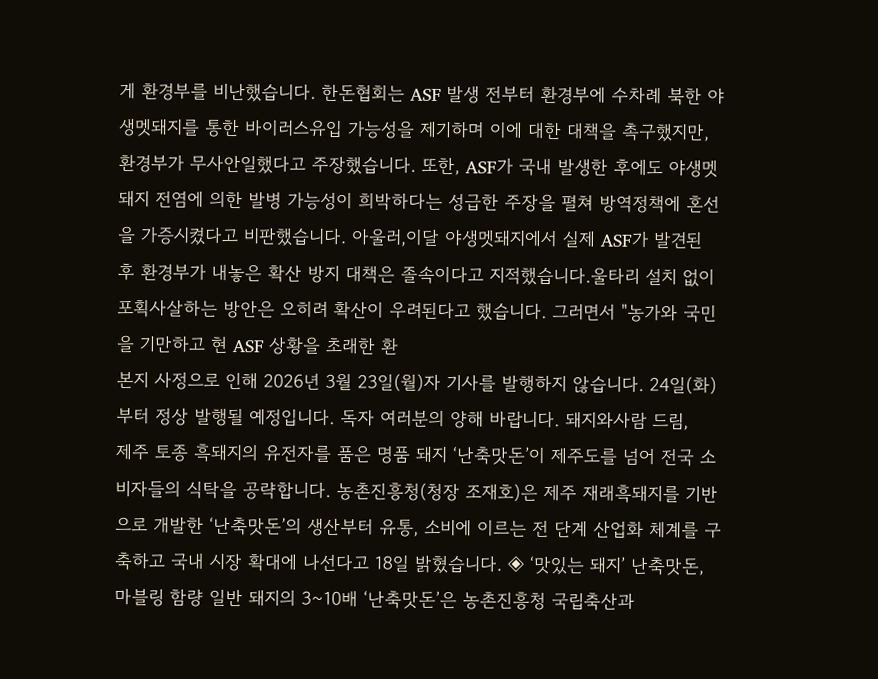게 환경부를 비난했습니다. 한돈협회는 ASF 발생 전부터 환경부에 수차례 북한 야생멧돼지를 통한 바이러스유입 가능성을 제기하며 이에 대한 대책을 촉구했지만, 환경부가 무사안일했다고 주장했습니다. 또한, ASF가 국내 발생한 후에도 야생멧돼지 전염에 의한 발병 가능성이 희박하다는 성급한 주장을 펼쳐 방역정책에 혼선을 가증시켰다고 비판했습니다. 아울러,이달 야생멧돼지에서 실제 ASF가 발견된 후 환경부가 내놓은 확산 방지 대책은 졸속이다고 지적했습니다.울타리 설치 없이 포획사살하는 방안은 오히려 확산이 우려된다고 했습니다. 그러면서 "농가와 국민을 기만하고 현 ASF 상황을 초래한 환
본지 사정으로 인해 2026년 3월 23일(월)자 기사를 발행하지 않습니다. 24일(화)부터 정상 발행될 예정입니다. 독자 여러분의 양해 바랍니다. 돼지와사람 드림,
제주 토종 흑돼지의 유전자를 품은 명품 돼지 ‘난축맛돈’이 제주도를 넘어 전국 소비자들의 식탁을 공략합니다. 농촌진흥청(청장 조재호)은 제주 재래흑돼지를 기반으로 개발한 ‘난축맛돈’의 생산부터 유통, 소비에 이르는 전 단계 산업화 체계를 구축하고 국내 시장 확대에 나선다고 18일 밝혔습니다. ◈ ‘맛있는 돼지’ 난축맛돈, 마블링 함량 일반 돼지의 3~10배 ‘난축맛돈’은 농촌진흥청 국립축산과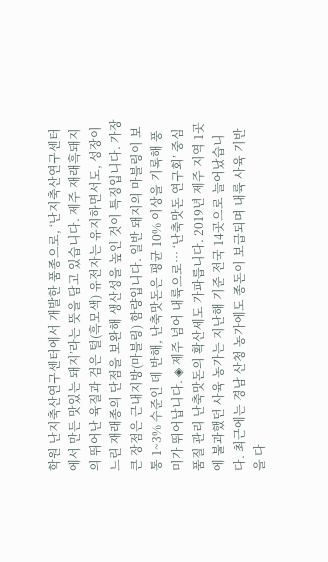학원 난지축산연구센터에서 개발한 품종으로, ‘난지축산연구센터에서 만든 맛있는 돼지’라는 뜻을 담고 있습니다. 제주 재래흑돼지의 뛰어난 육질과 검은 털(흑모색) 유전자는 유지하면서도, 성장이 느린 재래종의 단점을 보완해 생산성을 높인 것이 특징입니다. 가장 큰 장점은 근내지방(마블링) 함량입니다. 일반 돼지의 마블링이 보통 1~3% 수준인 데 반해, 난축맛돈은 평균 10% 이상을 기록해 풍미가 뛰어납니다. ◈ 제주 넘어 내륙으로… ‘난축맛돈 연구회’ 중심 품질 관리 난축맛돈의 확산세도 가파릅니다. 2019년 제주 지역 1곳에 불과했던 사육 농가는 지난해 기준 전국 14곳으로 늘어났습니다. 최근에는 경남 산청 농가에도 종돈이 보급되며 내륙 사육 기반을 다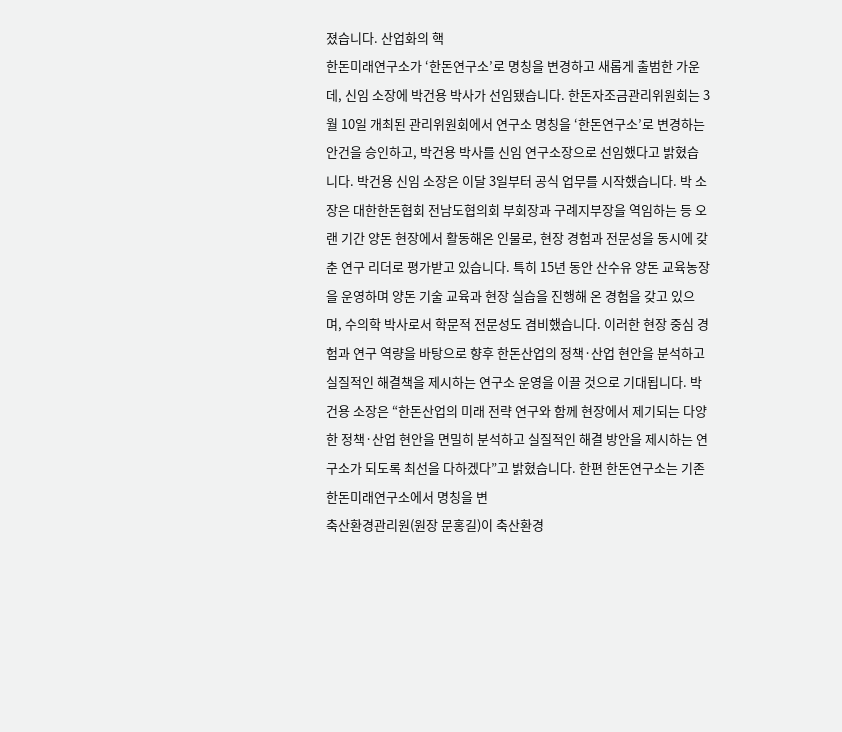졌습니다. 산업화의 핵
한돈미래연구소가 ‘한돈연구소’로 명칭을 변경하고 새롭게 출범한 가운데, 신임 소장에 박건용 박사가 선임됐습니다. 한돈자조금관리위원회는 3월 10일 개최된 관리위원회에서 연구소 명칭을 ‘한돈연구소’로 변경하는 안건을 승인하고, 박건용 박사를 신임 연구소장으로 선임했다고 밝혔습니다. 박건용 신임 소장은 이달 3일부터 공식 업무를 시작했습니다. 박 소장은 대한한돈협회 전남도협의회 부회장과 구례지부장을 역임하는 등 오랜 기간 양돈 현장에서 활동해온 인물로, 현장 경험과 전문성을 동시에 갖춘 연구 리더로 평가받고 있습니다. 특히 15년 동안 산수유 양돈 교육농장을 운영하며 양돈 기술 교육과 현장 실습을 진행해 온 경험을 갖고 있으며, 수의학 박사로서 학문적 전문성도 겸비했습니다. 이러한 현장 중심 경험과 연구 역량을 바탕으로 향후 한돈산업의 정책·산업 현안을 분석하고 실질적인 해결책을 제시하는 연구소 운영을 이끌 것으로 기대됩니다. 박건용 소장은 “한돈산업의 미래 전략 연구와 함께 현장에서 제기되는 다양한 정책·산업 현안을 면밀히 분석하고 실질적인 해결 방안을 제시하는 연구소가 되도록 최선을 다하겠다”고 밝혔습니다. 한편 한돈연구소는 기존 한돈미래연구소에서 명칭을 변
축산환경관리원(원장 문홍길)이 축산환경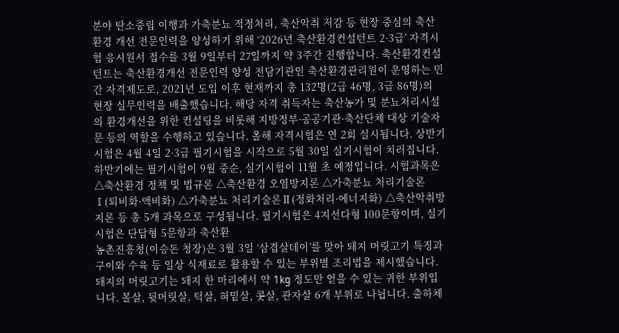분야 탄소중립 이행과 가축분뇨 적정처리, 축산악취 저감 등 현장 중심의 축산환경 개선 전문인력을 양성하기 위해 ‘2026년 축산환경컨설턴트 2·3급’ 자격시험 응시원서 접수를 3월 9일부터 27일까지 약 3주간 진행합니다. 축산환경컨설턴트는 축산환경개선 전문인력 양성 전담기관인 축산환경관리원이 운영하는 민간 자격제도로, 2021년 도입 이후 현재까지 총 132명(2급 46명, 3급 86명)의 현장 실무인력을 배출했습니다. 해당 자격 취득자는 축산농가 및 분뇨처리시설의 환경개선을 위한 컨설팅을 비롯해 지방정부·공공기관·축산단체 대상 기술자문 등의 역할을 수행하고 있습니다. 올해 자격시험은 연 2회 실시됩니다. 상반기 시험은 4월 4일 2·3급 필기시험을 시작으로 5월 30일 실기시험이 치러집니다. 하반기에는 필기시험이 9월 중순, 실기시험이 11월 초 예정입니다. 시험과목은 △축산환경 정책 및 법규론 △축산환경 오염방지론 △가축분뇨 처리기술론Ⅰ(퇴비화·액비화) △가축분뇨 처리기술론Ⅱ(정화처리·에너지화) △축산악취방지론 등 총 5개 과목으로 구성됩니다. 필기시험은 4지선다형 100문항이며, 실기시험은 단답형 5문항과 축산환
농촌진흥청(이승돈 청장)은 3월 3일 ‘삼겹살데이’를 맞아 돼지 머릿고기 특징과 구이와 수육 등 일상 식재료로 활용할 수 있는 부위별 조리법을 제시했습니다. 돼지의 머릿고기는 돼지 한 마리에서 약 1kg 정도만 얻을 수 있는 귀한 부위입니다. 볼살, 뒷머릿살, 턱살, 혀밑살, 콧살, 관자살 6개 부위로 나뉩니다. 출하체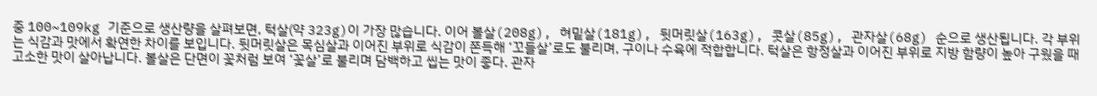중 100~109kg 기준으로 생산량을 살펴보면, 턱살(약 323g)이 가장 많습니다. 이어 볼살(208g), 혀밑살(181g), 뒷머릿살(163g), 콧살(85g), 관자살(68g) 순으로 생산됩니다. 각 부위는 식감과 맛에서 확연한 차이를 보입니다. 뒷머릿살은 목심살과 이어진 부위로 식감이 쫀득해 ‘꼬들살’로도 불리며, 구이나 수육에 적합합니다. 턱살은 항정살과 이어진 부위로 지방 함량이 높아 구웠을 때 고소한 맛이 살아납니다. 볼살은 단면이 꽃처럼 보여 ‘꽃살’로 불리며 담백하고 씹는 맛이 좋다. 관자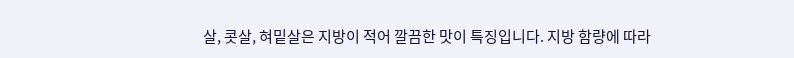살, 콧살, 혀밑살은 지방이 적어 깔끔한 맛이 특징입니다. 지방 함량에 따라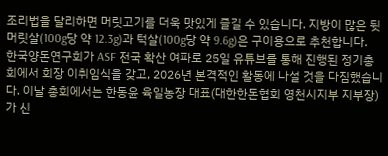조리법을 달리하면 머릿고기를 더욱 맛있게 즐길 수 있습니다. 지방이 많은 뒷머릿살(100g당 약 12.3g)과 턱살(100g당 약 9.6g)은 구이용으로 추천합니다.
한국양돈연구회가 ASF 전국 확산 여파로 25일 유튜브를 통해 진행된 정기총회에서 회장 이취임식을 갖고, 2026년 본격적인 활동에 나설 것을 다짐했습니다. 이날 총회에서는 한동윤 육일농장 대표(대한한돈협회 영천시지부 지부장)가 신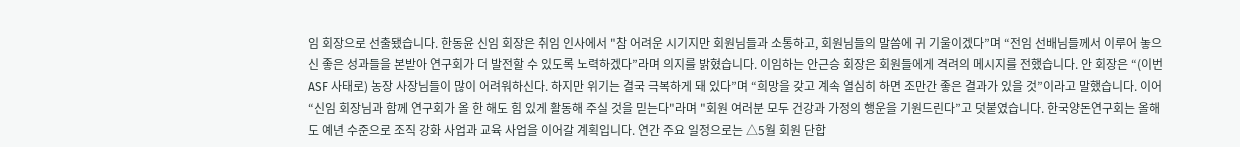임 회장으로 선출됐습니다. 한동윤 신임 회장은 취임 인사에서 "참 어려운 시기지만 회원님들과 소통하고, 회원님들의 말씀에 귀 기울이겠다”며 “전임 선배님들께서 이루어 놓으신 좋은 성과들을 본받아 연구회가 더 발전할 수 있도록 노력하겠다”라며 의지를 밝혔습니다. 이임하는 안근승 회장은 회원들에게 격려의 메시지를 전했습니다. 안 회장은 “(이번 ASF 사태로) 농장 사장님들이 많이 어려워하신다. 하지만 위기는 결국 극복하게 돼 있다”며 “희망을 갖고 계속 열심히 하면 조만간 좋은 결과가 있을 것”이라고 말했습니다. 이어 “신임 회장님과 함께 연구회가 올 한 해도 힘 있게 활동해 주실 것을 믿는다"라며 "회원 여러분 모두 건강과 가정의 행운을 기원드린다”고 덧붙였습니다. 한국양돈연구회는 올해도 예년 수준으로 조직 강화 사업과 교육 사업을 이어갈 계획입니다. 연간 주요 일정으로는 △5월 회원 단합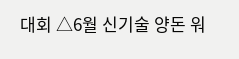대회 △6월 신기술 양돈 워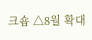크숍 △8월 확대